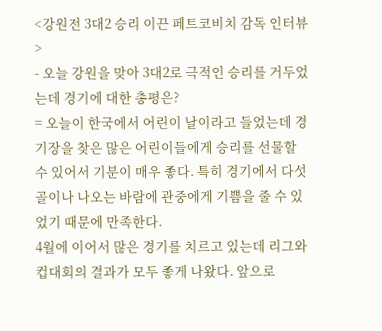<강원전 3대2 승리 이끈 페트코비치 감독 인터뷰>
- 오늘 강원을 맞아 3대2로 극적인 승리를 거두었는데 경기에 대한 총평은?
= 오늘이 한국에서 어린이 날이라고 들었는데 경기장을 찾은 많은 어린이들에게 승리를 선물할 수 있어서 기분이 매우 좋다. 특히 경기에서 다섯골이나 나오는 바람에 관중에게 기쁨을 줄 수 있었기 때문에 만족한다.
4월에 이어서 많은 경기를 치르고 있는데 리그와 컵대회의 결과가 모두 좋게 나왔다. 앞으로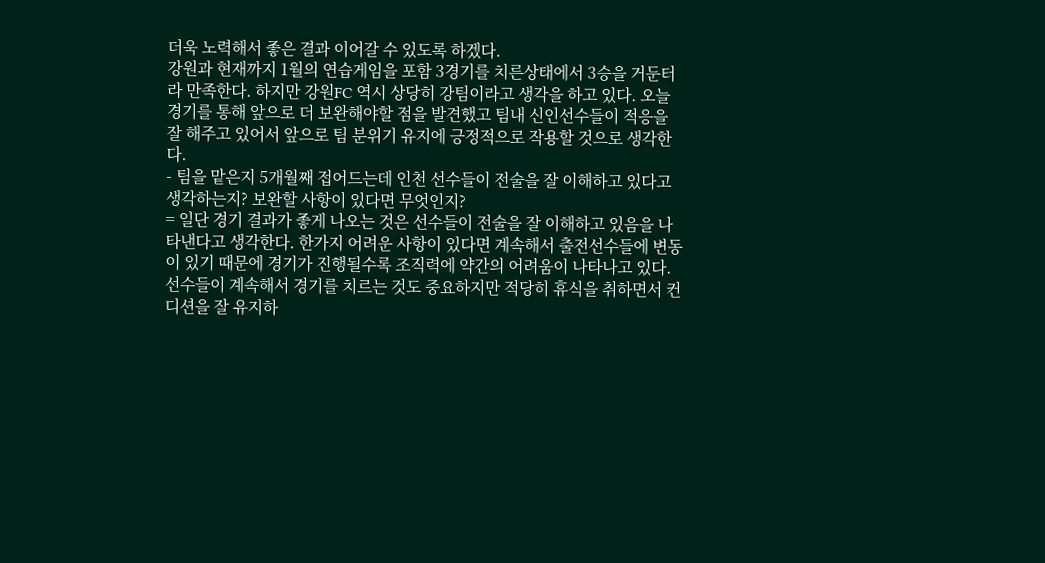더욱 노력해서 좋은 결과 이어갈 수 있도록 하겠다.
강원과 현재까지 1월의 연습게임을 포함 3경기를 치른상태에서 3승을 거둔터라 만족한다. 하지만 강원FC 역시 상당히 강팀이라고 생각을 하고 있다. 오늘 경기를 통해 앞으로 더 보완해야할 점을 발견했고 팀내 신인선수들이 적응을 잘 해주고 있어서 앞으로 팀 분위기 유지에 긍정적으로 작용할 것으로 생각한다.
- 팀을 맡은지 5개월째 접어드는데 인천 선수들이 전술을 잘 이해하고 있다고 생각하는지? 보완할 사항이 있다면 무엇인지?
= 일단 경기 결과가 좋게 나오는 것은 선수들이 전술을 잘 이해하고 있음을 나타낸다고 생각한다. 한가지 어려운 사항이 있다면 계속해서 출전선수들에 변동이 있기 때문에 경기가 진행될수록 조직력에 약간의 어려움이 나타나고 있다. 선수들이 계속해서 경기를 치르는 것도 중요하지만 적당히 휴식을 취하면서 컨디션을 잘 유지하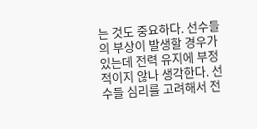는 것도 중요하다. 선수들의 부상이 발생할 경우가 있는데 전력 유지에 부정적이지 않나 생각한다. 선수들 심리를 고려해서 전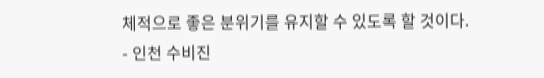체적으로 좋은 분위기를 유지할 수 있도록 할 것이다.
- 인천 수비진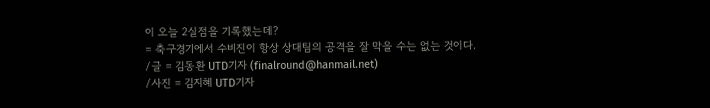이 오늘 2실점을 기록했는데?
= 축구경기에서 수비진이 항상 상대팀의 공격을 잘 막을 수는 없는 것이다.
/글 = 김동환 UTD기자 (finalround@hanmail.net)
/사진 = 김지혜 UTD기자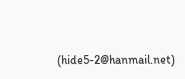(hide5-2@hanmail.net)